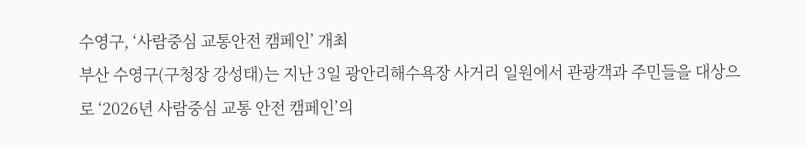수영구, ‘사람중심 교통안전 캠페인’ 개최
부산 수영구(구청장 강성태)는 지난 3일 광안리해수욕장 사거리 일원에서 관광객과 주민들을 대상으로 ‘2026년 사람중심 교통 안전 캠페인’의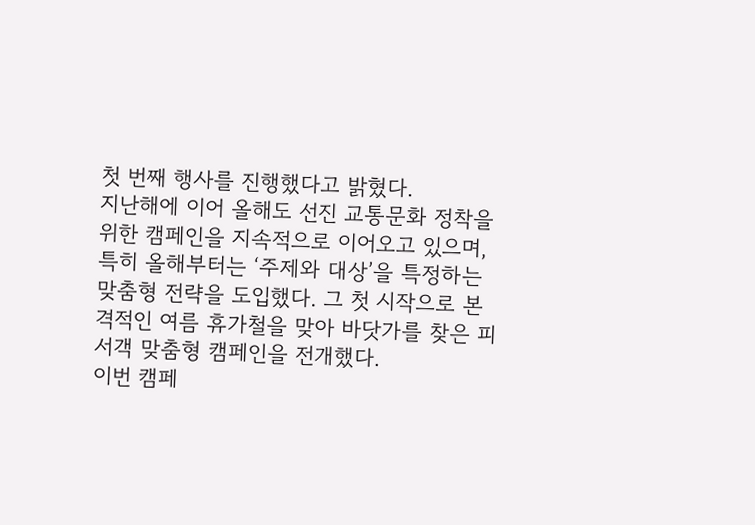첫 번째 행사를 진행했다고 밝혔다.
지난해에 이어 올해도 선진 교통문화 정착을 위한 캠페인을 지속적으로 이어오고 있으며, 특히 올해부터는 ‘주제와 대상’을 특정하는 맞춤형 전략을 도입했다. 그 첫 시작으로 본격적인 여름 휴가철을 맞아 바닷가를 찾은 피서객 맞춤형 캠페인을 전개했다.
이번 캠페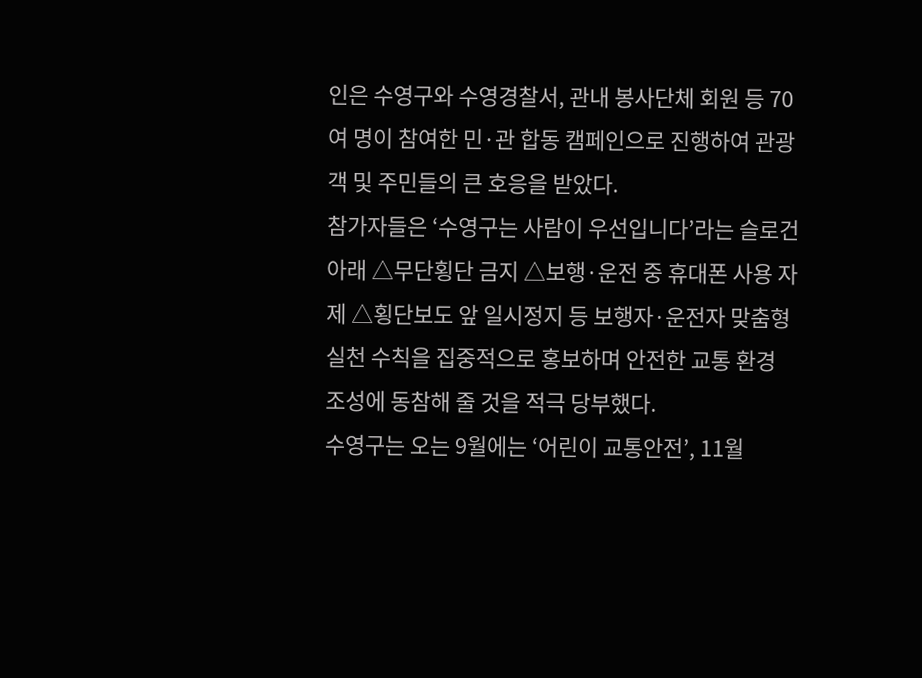인은 수영구와 수영경찰서, 관내 봉사단체 회원 등 70여 명이 참여한 민·관 합동 캠페인으로 진행하여 관광객 및 주민들의 큰 호응을 받았다.
참가자들은 ‘수영구는 사람이 우선입니다’라는 슬로건 아래 △무단횡단 금지 △보행·운전 중 휴대폰 사용 자제 △횡단보도 앞 일시정지 등 보행자·운전자 맞춤형 실천 수칙을 집중적으로 홍보하며 안전한 교통 환경 조성에 동참해 줄 것을 적극 당부했다.
수영구는 오는 9월에는 ‘어린이 교통안전’, 11월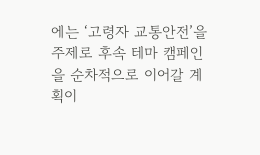에는 ‘고령자 교통안전’을 주제로 후속 테마 캠페인을 순차적으로 이어갈 계획이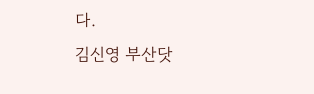다.
김신영 부산닷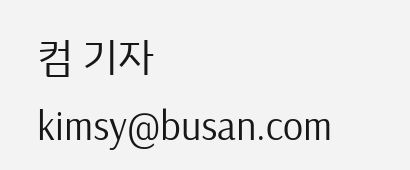컴 기자 kimsy@busan.com